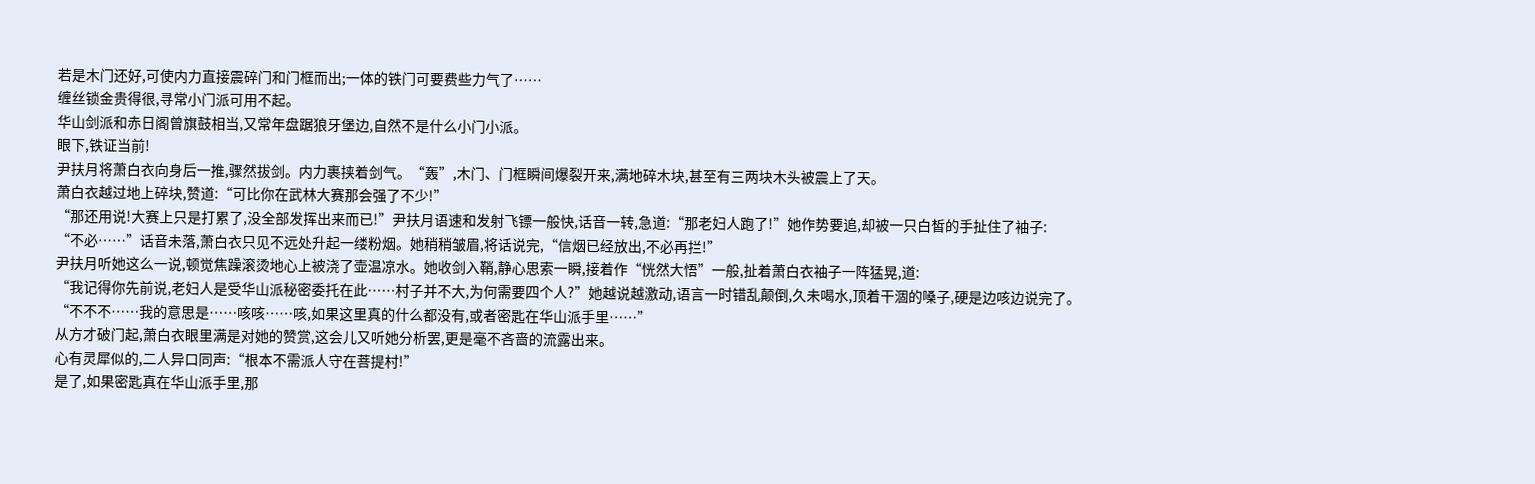若是木门还好,可使内力直接震碎门和门框而出;一体的铁门可要费些力气了……
缠丝锁金贵得很,寻常小门派可用不起。
华山剑派和赤日阁曾旗鼓相当,又常年盘踞狼牙堡边,自然不是什么小门小派。
眼下,铁证当前!
尹扶月将萧白衣向身后一推,骤然拔剑。内力裹挟着剑气。“轰”,木门、门框瞬间爆裂开来,满地碎木块,甚至有三两块木头被震上了天。
萧白衣越过地上碎块,赞道:“可比你在武林大赛那会强了不少!”
“那还用说!大赛上只是打累了,没全部发挥出来而已!”尹扶月语速和发射飞镖一般快,话音一转,急道:“那老妇人跑了!”她作势要追,却被一只白皙的手扯住了袖子:
“不必……”话音未落,萧白衣只见不远处升起一缕粉烟。她稍稍皱眉,将话说完,“信烟已经放出,不必再拦!”
尹扶月听她这么一说,顿觉焦躁滚烫地心上被浇了壶温凉水。她收剑入鞘,静心思索一瞬,接着作“恍然大悟”一般,扯着萧白衣袖子一阵猛晃,道:
“我记得你先前说,老妇人是受华山派秘密委托在此……村子并不大,为何需要四个人?”她越说越激动,语言一时错乱颠倒,久未喝水,顶着干涸的嗓子,硬是边咳边说完了。“不不不……我的意思是……咳咳……咳,如果这里真的什么都没有,或者密匙在华山派手里……”
从方才破门起,萧白衣眼里满是对她的赞赏,这会儿又听她分析罢,更是毫不吝啬的流露出来。
心有灵犀似的,二人异口同声:“根本不需派人守在菩提村!”
是了,如果密匙真在华山派手里,那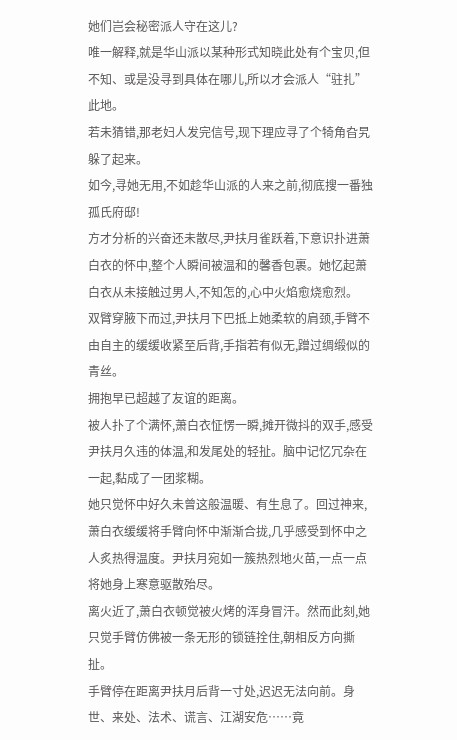她们岂会秘密派人守在这儿?
唯一解释,就是华山派以某种形式知晓此处有个宝贝,但不知、或是没寻到具体在哪儿,所以才会派人“驻扎”此地。
若未猜错,那老妇人发完信号,现下理应寻了个犄角旮旯躲了起来。
如今,寻她无用,不如趁华山派的人来之前,彻底搜一番独孤氏府邸!
方才分析的兴奋还未散尽,尹扶月雀跃着,下意识扑进萧白衣的怀中,整个人瞬间被温和的馨香包裹。她忆起萧白衣从未接触过男人,不知怎的,心中火焰愈烧愈烈。
双臂穿腋下而过,尹扶月下巴抵上她柔软的肩颈,手臂不由自主的缓缓收紧至后背,手指若有似无,蹭过绸缎似的青丝。
拥抱早已超越了友谊的距离。
被人扑了个满怀,萧白衣怔愣一瞬,摊开微抖的双手,感受尹扶月久违的体温,和发尾处的轻扯。脑中记忆冗杂在一起,黏成了一团浆糊。
她只觉怀中好久未曾这般温暖、有生息了。回过神来,萧白衣缓缓将手臂向怀中渐渐合拢,几乎感受到怀中之人炙热得温度。尹扶月宛如一簇热烈地火苗,一点一点将她身上寒意驱散殆尽。
离火近了,萧白衣顿觉被火烤的浑身冒汗。然而此刻,她只觉手臂仿佛被一条无形的锁链拴住,朝相反方向撕扯。
手臂停在距离尹扶月后背一寸处,迟迟无法向前。身世、来处、法术、谎言、江湖安危……竟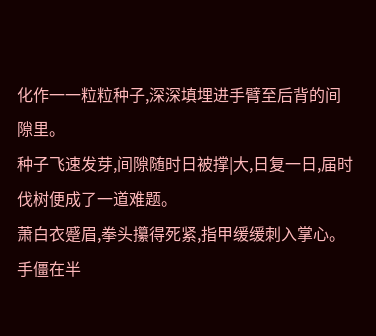化作一一粒粒种子,深深填埋进手臂至后背的间隙里。
种子飞速发芽,间隙随时日被撑|大,日复一日,届时伐树便成了一道难题。
萧白衣蹙眉,拳头攥得死紧,指甲缓缓刺入掌心。手僵在半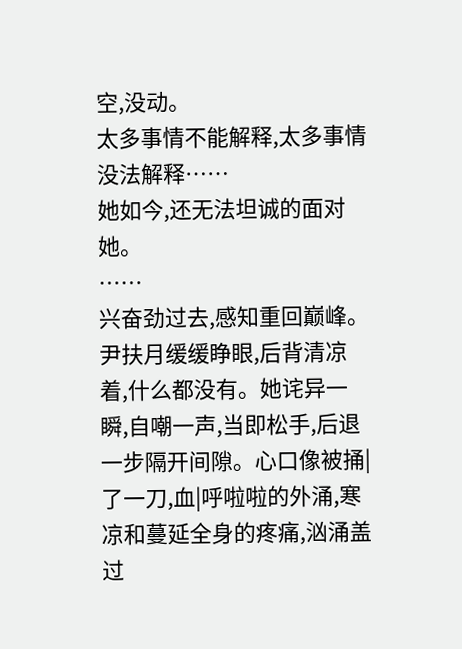空,没动。
太多事情不能解释,太多事情没法解释……
她如今,还无法坦诚的面对她。
……
兴奋劲过去,感知重回巅峰。尹扶月缓缓睁眼,后背清凉着,什么都没有。她诧异一瞬,自嘲一声,当即松手,后退一步隔开间隙。心口像被捅|了一刀,血|呼啦啦的外涌,寒凉和蔓延全身的疼痛,汹涌盖过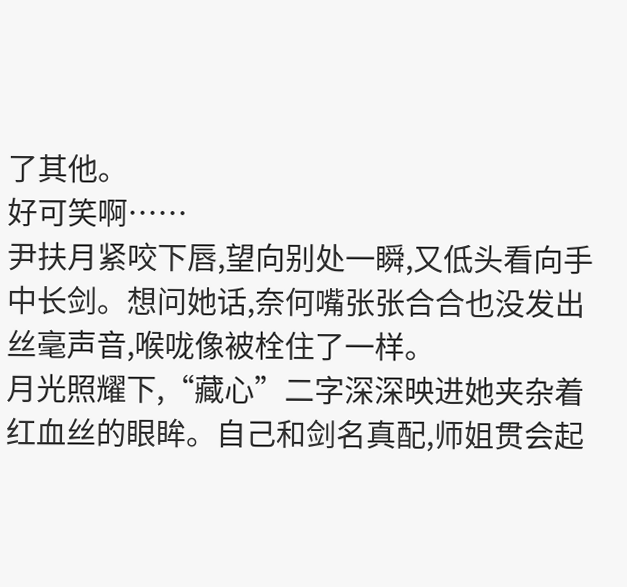了其他。
好可笑啊……
尹扶月紧咬下唇,望向别处一瞬,又低头看向手中长剑。想问她话,奈何嘴张张合合也没发出丝毫声音,喉咙像被栓住了一样。
月光照耀下,“藏心”二字深深映进她夹杂着红血丝的眼眸。自己和剑名真配,师姐贯会起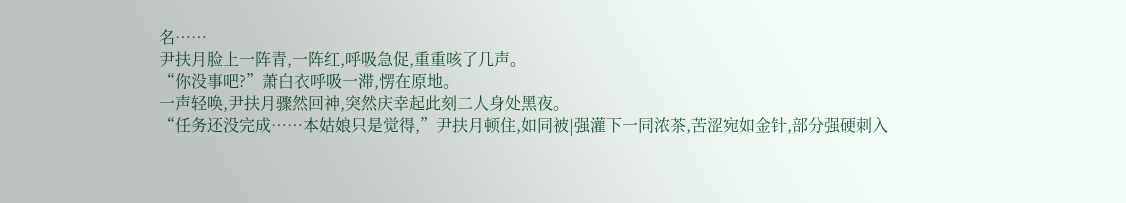名……
尹扶月脸上一阵青,一阵红,呼吸急促,重重咳了几声。
“你没事吧?”萧白衣呼吸一滞,愣在原地。
一声轻唤,尹扶月骤然回神,突然庆幸起此刻二人身处黑夜。
“任务还没完成……本姑娘只是觉得,”尹扶月顿住,如同被|强灌下一同浓茶,苦涩宛如金针,部分强硬刺入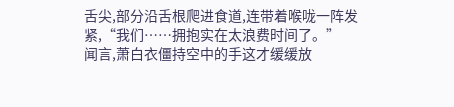舌尖,部分沿舌根爬进食道,连带着喉咙一阵发紧,“我们……拥抱实在太浪费时间了。”
闻言,萧白衣僵持空中的手这才缓缓放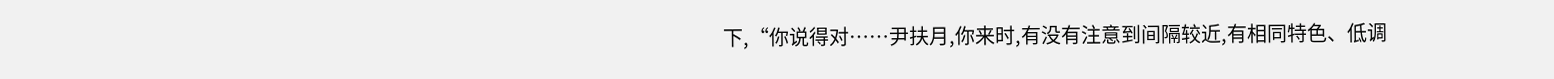下,“你说得对……尹扶月,你来时,有没有注意到间隔较近,有相同特色、低调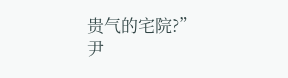贵气的宅院?”
尹